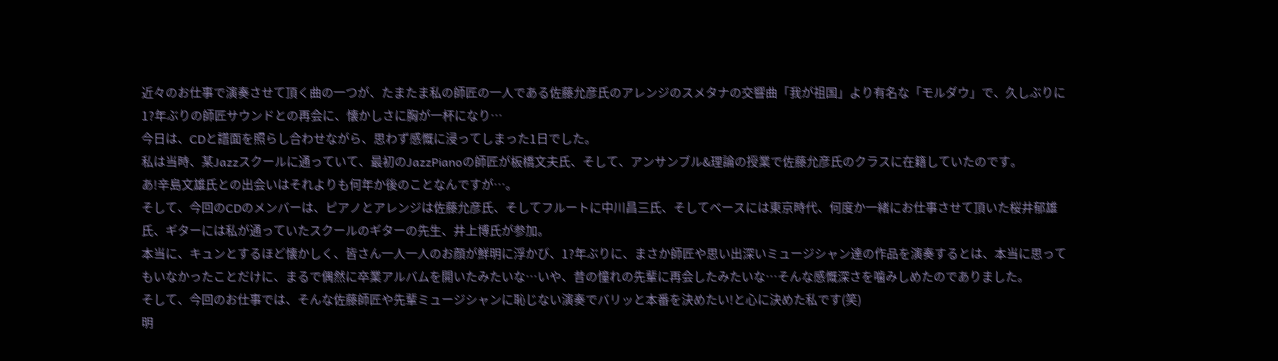近々のお仕事で演奏させて頂く曲の一つが、たまたま私の師匠の一人である佐藤允彦氏のアレンジのスメタナの交響曲「我が祖国」より有名な「モルダウ」で、久しぶりに1?年ぶりの師匠サウンドとの再会に、懐かしさに胸が一杯になり…
今日は、CDと譜面を照らし合わせながら、思わず感慨に浸ってしまった1日でした。
私は当時、某Jazzスクールに通っていて、最初のJazzPianoの師匠が板橋文夫氏、そして、アンサンブル&理論の授業で佐藤允彦氏のクラスに在籍していたのです。
あ!辛島文雄氏との出会いはそれよりも何年か後のことなんですが…。
そして、今回のCDのメンバーは、ピアノとアレンジは佐藤允彦氏、そしてフルートに中川昌三氏、そしてベースには東京時代、何度か一緒にお仕事させて頂いた桜井郁雄氏、ギターには私が通っていたスクールのギターの先生、井上博氏が参加。
本当に、キュンとするほど懐かしく、皆さん一人一人のお顔が鮮明に浮かび、1?年ぶりに、まさか師匠や思い出深いミュージシャン達の作品を演奏するとは、本当に思ってもいなかったことだけに、まるで偶然に卒業アルバムを開いたみたいな…いや、昔の憧れの先輩に再会したみたいな…そんな感慨深さを噛みしめたのでありました。
そして、今回のお仕事では、そんな佐藤師匠や先輩ミュージシャンに恥じない演奏でバリッと本番を決めたい!と心に決めた私です(笑)
明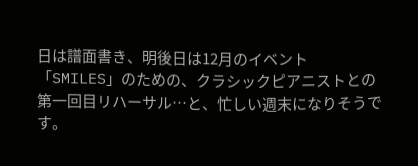日は譜面書き、明後日は12月のイベント「SMILES」のための、クラシックピアニストとの第一回目リハーサル…と、忙しい週末になりそうです。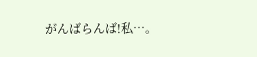がんばらんば!私…。